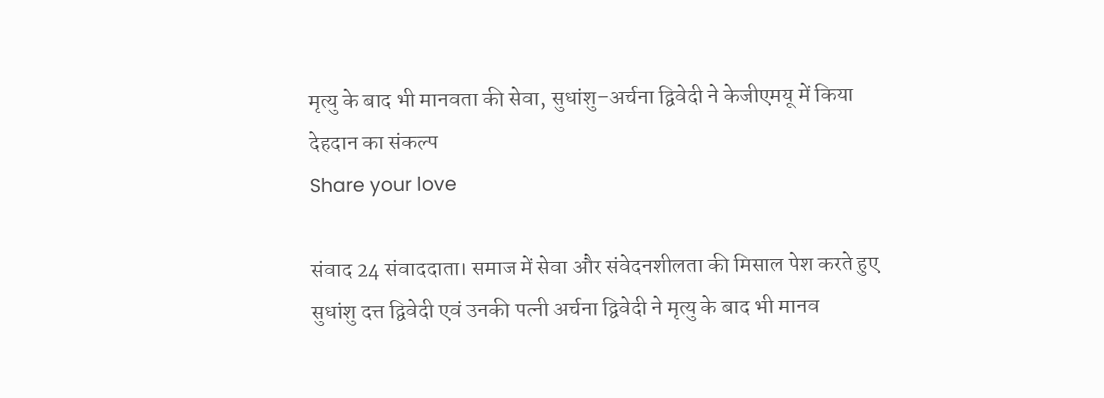मृत्यु के बाद भी मानवता की सेवा, सुधांशु–अर्चना द्विवेदी ने केजीएमयू में किया देहदान का संकल्प
Share your love

संवाद 24 संवाददाता। समाज में सेवा और संवेदनशीलता की मिसाल पेश करते हुए सुधांशु दत्त द्विवेदी एवं उनकी पत्नी अर्चना द्विवेदी ने मृत्यु के बाद भी मानव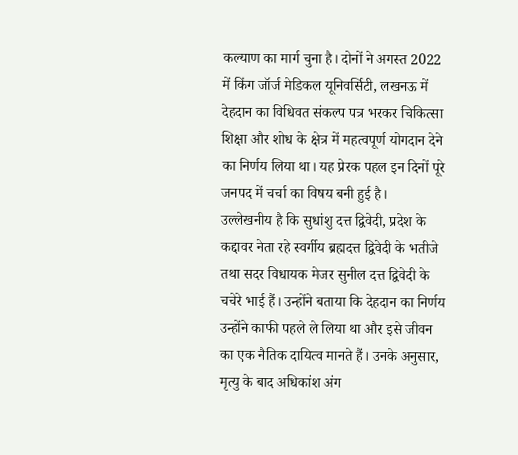कल्याण का मार्ग चुना है। दोनों ने अगस्त 2022 में किंग जॉर्ज मेडिकल यूनिवर्सिटी, लखनऊ में देहदान का विधिवत संकल्प पत्र भरकर चिकित्सा शिक्षा और शोध के क्षेत्र में महत्वपूर्ण योगदान देने का निर्णय लिया था। यह प्रेरक पहल इन दिनों पूरे जनपद में चर्चा का विषय बनी हुई है।
उल्लेखनीय है कि सुधांशु दत्त द्विवेदी, प्रदेश के कद्दावर नेता रहे स्वर्गीय ब्रह्मदत्त द्विवेदी के भतीजे तथा सदर विधायक मेजर सुनील दत्त द्विवेदी के चचेरे भाई हैं। उन्होंने बताया कि देहदान का निर्णय उन्होंने काफी पहले ले लिया था और इसे जीवन का एक नैतिक दायित्व मानते हैं। उनके अनुसार, मृत्यु के बाद अधिकांश अंग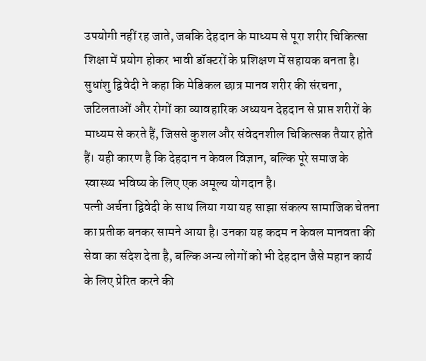उपयोगी नहीं रह जाते, जबकि देहदान के माध्यम से पूरा शरीर चिकित्सा शिक्षा में प्रयोग होकर भावी डॉक्टरों के प्रशिक्षण में सहायक बनता है।
सुधांशु द्विवेदी ने कहा कि मेडिकल छात्र मानव शरीर की संरचना, जटिलताओं और रोगों का व्यावहारिक अध्ययन देहदान से प्राप्त शरीरों के माध्यम से करते हैं, जिससे कुशल और संवेदनशील चिकित्सक तैयार होते हैं। यही कारण है कि देहदान न केवल विज्ञान, बल्कि पूरे समाज के स्वास्थ्य भविष्य के लिए एक अमूल्य योगदान है।
पत्नी अर्चना द्विवेदी के साथ लिया गया यह साझा संकल्प सामाजिक चेतना का प्रतीक बनकर सामने आया है। उनका यह कदम न केवल मानवता की सेवा का संदेश देता है, बल्कि अन्य लोगों को भी देहदान जैसे महान कार्य के लिए प्रेरित करने की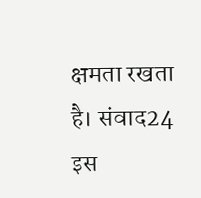क्षमता रखता है। संवाद24 इस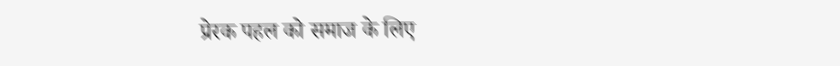प्रेरक पहल को समाज के लिए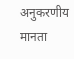अनुकरणीय मानता